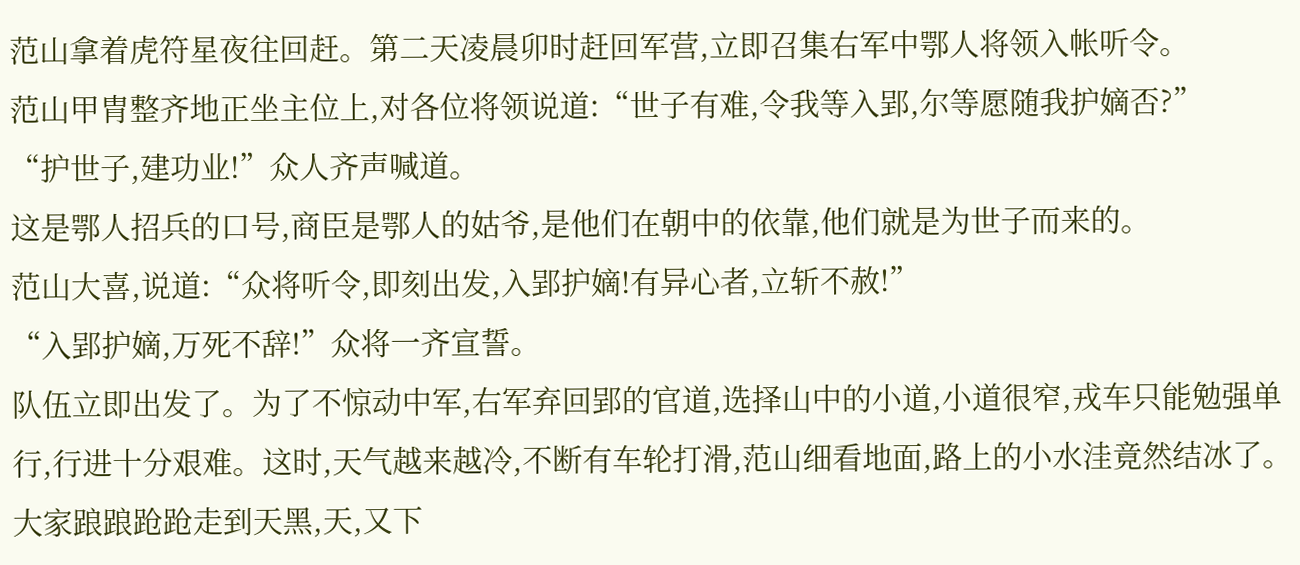范山拿着虎符星夜往回赶。第二天凌晨卯时赶回军营,立即召集右军中鄂人将领入帐听令。
范山甲胄整齐地正坐主位上,对各位将领说道:“世子有难,令我等入郢,尔等愿随我护嫡否?”
“护世子,建功业!”众人齐声喊道。
这是鄂人招兵的口号,商臣是鄂人的姑爷,是他们在朝中的依靠,他们就是为世子而来的。
范山大喜,说道:“众将听令,即刻出发,入郢护嫡!有异心者,立斩不赦!”
“入郢护嫡,万死不辞!”众将一齐宣誓。
队伍立即出发了。为了不惊动中军,右军弃回郢的官道,选择山中的小道,小道很窄,戎车只能勉强单行,行进十分艰难。这时,天气越来越冷,不断有车轮打滑,范山细看地面,路上的小水洼竟然结冰了。大家踉踉跄跄走到天黑,天,又下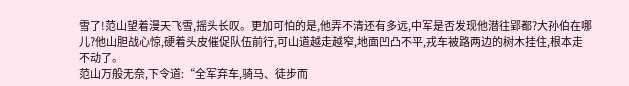雪了!范山望着漫天飞雪,摇头长叹。更加可怕的是,他弄不清还有多远,中军是否发现他潜往郢都?大孙伯在哪儿?他山胆战心惊,硬着头皮催促队伍前行,可山道越走越窄,地面凹凸不平,戎车被路两边的树木挂住,根本走不动了。
范山万般无奈,下令道:“全军弃车,骑马、徒步而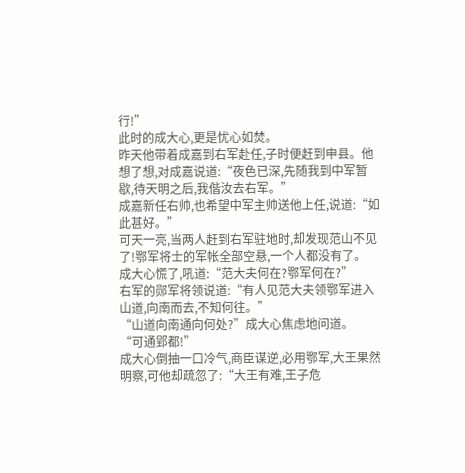行!”
此时的成大心,更是忧心如焚。
昨天他带着成嘉到右军赴任,子时便赶到申县。他想了想,对成嘉说道:“夜色已深,先随我到中军暂歇,待天明之后,我偕汝去右军。”
成嘉新任右帅,也希望中军主帅送他上任,说道:“如此甚好。”
可天一亮,当两人赶到右军驻地时,却发现范山不见了!鄂军将士的军帐全部空悬,一个人都没有了。
成大心慌了,吼道:“范大夫何在?鄂军何在?”
右军的郧军将领说道:“有人见范大夫领鄂军进入山道,向南而去,不知何往。”
“山道向南通向何处?”成大心焦虑地问道。
“可通郢都!”
成大心倒抽一口冷气,商臣谋逆,必用鄂军,大王果然明察,可他却疏忽了:“大王有难,王子危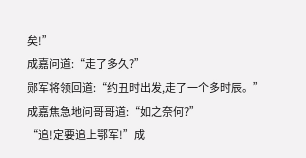矣!”
成嘉问道:“走了多久?”
郧军将领回道:“约丑时出发,走了一个多时辰。”
成嘉焦急地问哥哥道:“如之奈何?”
“追!定要追上鄂军!”成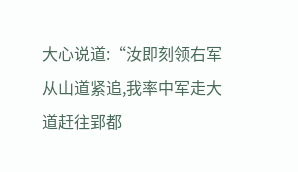大心说道:“汝即刻领右军从山道紧追,我率中军走大道赶往郢都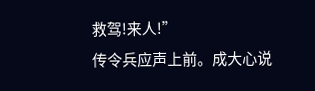救驾!来人!”
传令兵应声上前。成大心说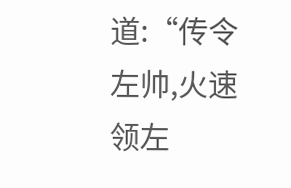道:“传令左帅,火速领左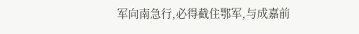军向南急行,必得截住鄂军,与成嘉前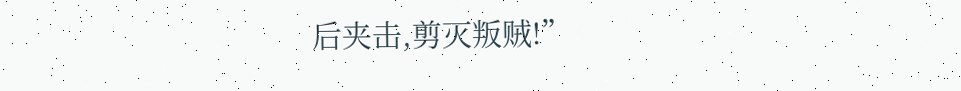后夹击,剪灭叛贼!”